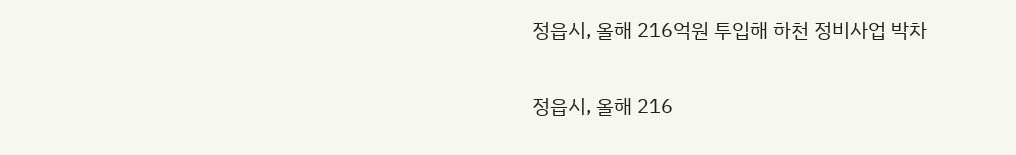정읍시, 올해 216억원 투입해 하천 정비사업 박차

정읍시, 올해 216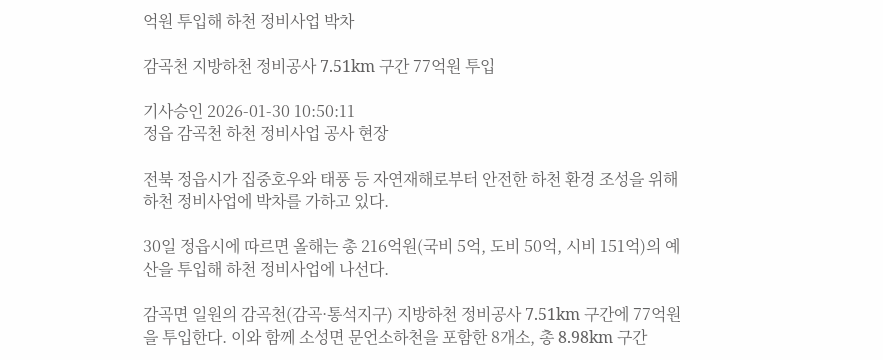억원 투입해 하천 정비사업 박차

감곡천 지방하천 정비공사 7.51km 구간 77억원 투입

기사승인 2026-01-30 10:50:11
정읍 감곡천 하천 정비사업 공사 현장

전북 정읍시가 집중호우와 태풍 등 자연재해로부터 안전한 하천 환경 조성을 위해 하천 정비사업에 박차를 가하고 있다.

30일 정읍시에 따르면 올해는 총 216억원(국비 5억, 도비 50억, 시비 151억)의 예산을 투입해 하천 정비사업에 나선다.

감곡면 일원의 감곡천(감곡·통석지구) 지방하천 정비공사 7.51km 구간에 77억원을 투입한다. 이와 함께 소성면 문언소하천을 포함한 8개소, 총 8.98km 구간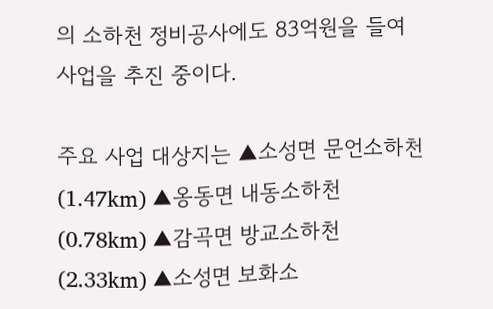의 소하천 정비공사에도 83억원을 들여 사업을 추진 중이다.

주요 사업 대상지는 ▲소성면 문언소하천(1.47km) ▲옹동면 내동소하천(0.78km) ▲감곡면 방교소하천(2.33km) ▲소성면 보화소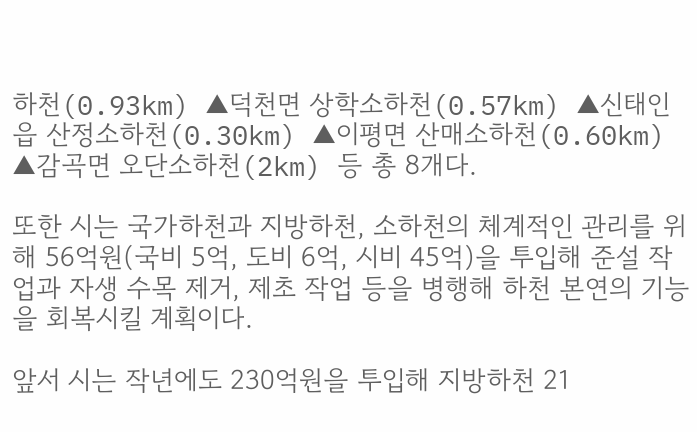하천(0.93km) ▲덕천면 상학소하천(0.57km) ▲신태인읍 산정소하천(0.30km) ▲이평면 산매소하천(0.60km) ▲감곡면 오단소하천(2km) 등 총 8개다.

또한 시는 국가하천과 지방하천, 소하천의 체계적인 관리를 위해 56억원(국비 5억, 도비 6억, 시비 45억)을 투입해 준설 작업과 자생 수목 제거, 제초 작업 등을 병행해 하천 본연의 기능을 회복시킬 계획이다.

앞서 시는 작년에도 230억원을 투입해 지방하천 21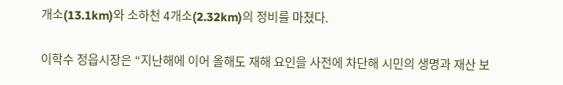개소(13.1km)와 소하천 4개소(2.32km)의 정비를 마쳤다.

이학수 정읍시장은 “지난해에 이어 올해도 재해 요인을 사전에 차단해 시민의 생명과 재산 보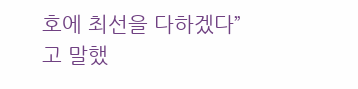호에 최선을 다하겠다”고 말했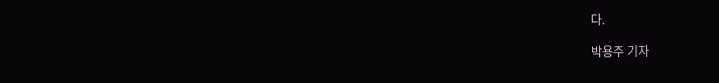다.

박용주 기자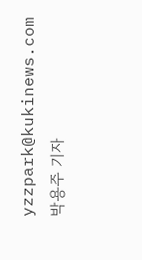yzzpark@kukinews.com
박용주 기자